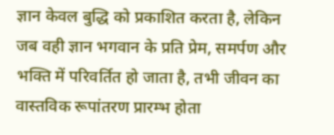ज्ञान केवल बुद्धि को प्रकाशित करता है, लेकिन जब वही ज्ञान भगवान के प्रति प्रेम, समर्पण और भक्ति में परिवर्तित हो जाता है, तभी जीवन का वास्तविक रूपांतरण प्रारम्भ होता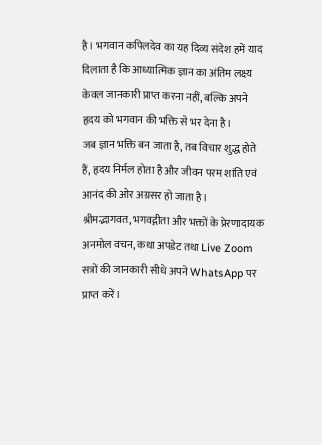है। भगवान कपिलदेव का यह दिव्य संदेश हमें याद दिलाता है कि आध्यात्मिक ज्ञान का अंतिम लक्ष्य केवल जानकारी प्राप्त करना नहीं, बल्कि अपने हृदय को भगवान की भक्ति से भर देना है।
जब ज्ञान भक्ति बन जाता है, तब विचार शुद्ध होते हैं, हृदय निर्मल होता है और जीवन परम शांति एवं आनंद की ओर अग्रसर हो जाता है।
श्रीमद्भागवत, भगवद्गीता और भक्तों के प्रेरणादायक अनमोल वचन, कथा अपडेट तथा Live Zoom सत्रों की जानकारी सीधे अपने WhatsApp पर प्राप्त करें।